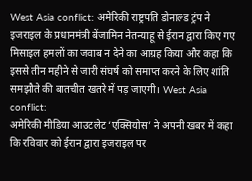West Asia conflict: अमेरिकी राष्ट्रपति डोनाल्ड ट्रंप ने इजराइल के प्रधानमंत्री बेंजामिन नेतन्याहू से ईरान द्वारा किए गए मिसाइल हमलों का जवाब न देने का आग्रह किया और कहा कि इससे तीन महीने से जारी संघर्ष को समाप्त करने के लिए शांति समझौते की बातचीत खतरे में पड़ जाएगी। West Asia conflict:
अमेरिकी मीडिया आउटलेट ‘एक्सियोस’ ने अपनी खबर में कहा कि रविवार को ईरान द्वारा इजराइल पर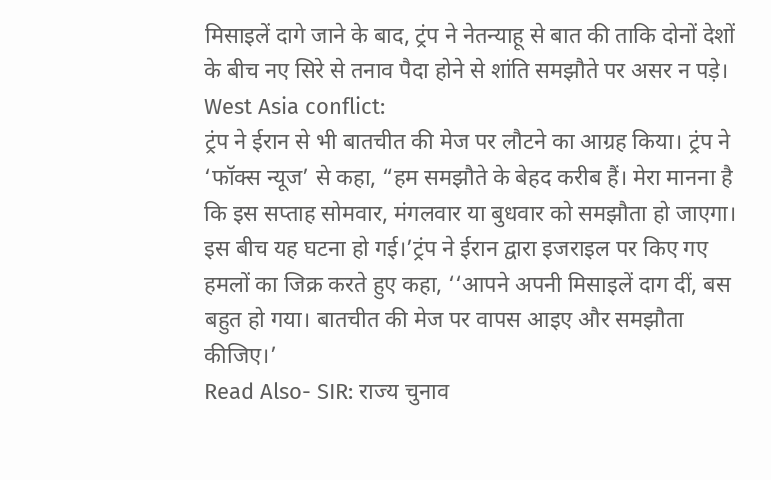मिसाइलें दागे जाने के बाद, ट्रंप ने नेतन्याहू से बात की ताकि दोनों देशों के बीच नए सिरे से तनाव पैदा होने से शांति समझौते पर असर न पड़े। West Asia conflict:
ट्रंप ने ईरान से भी बातचीत की मेज पर लौटने का आग्रह किया। ट्रंप ने ‘फॉक्स न्यूज’ से कहा, “हम समझौते के बेहद करीब हैं। मेरा मानना है कि इस सप्ताह सोमवार, मंगलवार या बुधवार को समझौता हो जाएगा। इस बीच यह घटना हो गई।’ट्रंप ने ईरान द्वारा इजराइल पर किए गए हमलों का जिक्र करते हुए कहा, ‘‘आपने अपनी मिसाइलें दाग दीं, बस बहुत हो गया। बातचीत की मेज पर वापस आइए और समझौता कीजिए।’
Read Also- SIR: राज्य चुनाव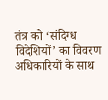तंत्र को ‘संदिग्ध विदेशियों’ का विवरण अधिकारियों के साथ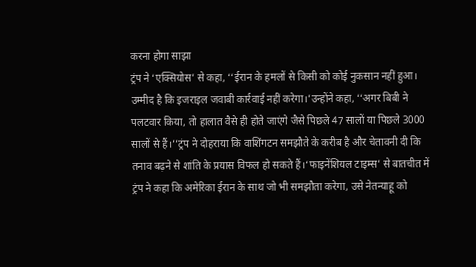करना होगा साझा
ट्रंप ने ‘एक्सियोस’ से कहा, ‘‘ईरान के हमलों से किसी को कोई नुकसान नहीं हुआ। उम्मीद है कि इजराइल जवाबी कार्रवाई नहीं करेगा।’उन्होंने कहा, ‘‘अगर बिबी ने पलटवार किया, तो हालात वैसे ही होते जाएंगे जैसे पिछले 47 सालों या पिछले 3000 सालों से हैं।’’ट्रंप ने दोहराया कि वाशिंगटन समझौते के करीब है और चेतावनी दी कि तनाव बढ़ने से शांति के प्रयास विफल हो सकते हैं।‘फाइनेंशियल टाइम्स’ से बातचीत में ट्रंप ने कहा कि अमेरिका ईरान के साथ जो भी समझौता करेगा, उसे नेतन्याहू को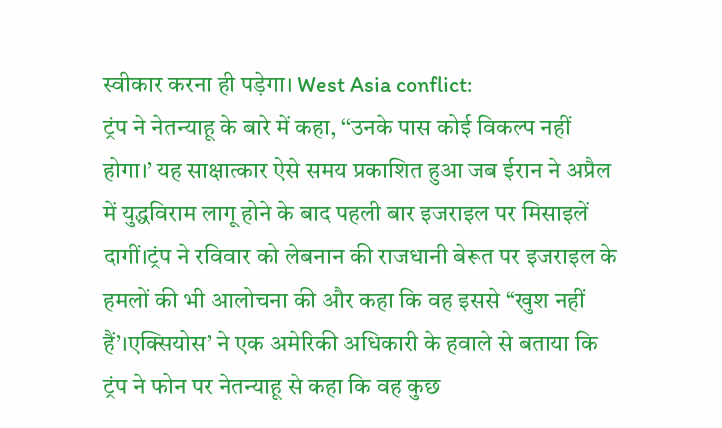स्वीकार करना ही पड़ेगा। West Asia conflict:
ट्रंप ने नेतन्याहू के बारे में कहा, ‘‘उनके पास कोई विकल्प नहीं होगा।’ यह साक्षात्कार ऐसे समय प्रकाशित हुआ जब ईरान ने अप्रैल में युद्धविराम लागू होने के बाद पहली बार इजराइल पर मिसाइलें दागीं।ट्रंप ने रविवार को लेबनान की राजधानी बेरूत पर इजराइल के हमलों की भी आलोचना की और कहा कि वह इससे ‘‘खुश नहीं हैं’।एक्सियोस’ ने एक अमेरिकी अधिकारी के हवाले से बताया कि ट्रंप ने फोन पर नेतन्याहू से कहा कि वह कुछ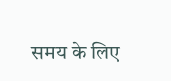समय के लिए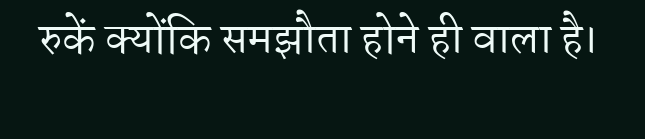रुकें क्योंकि समझौता होने ही वाला है।